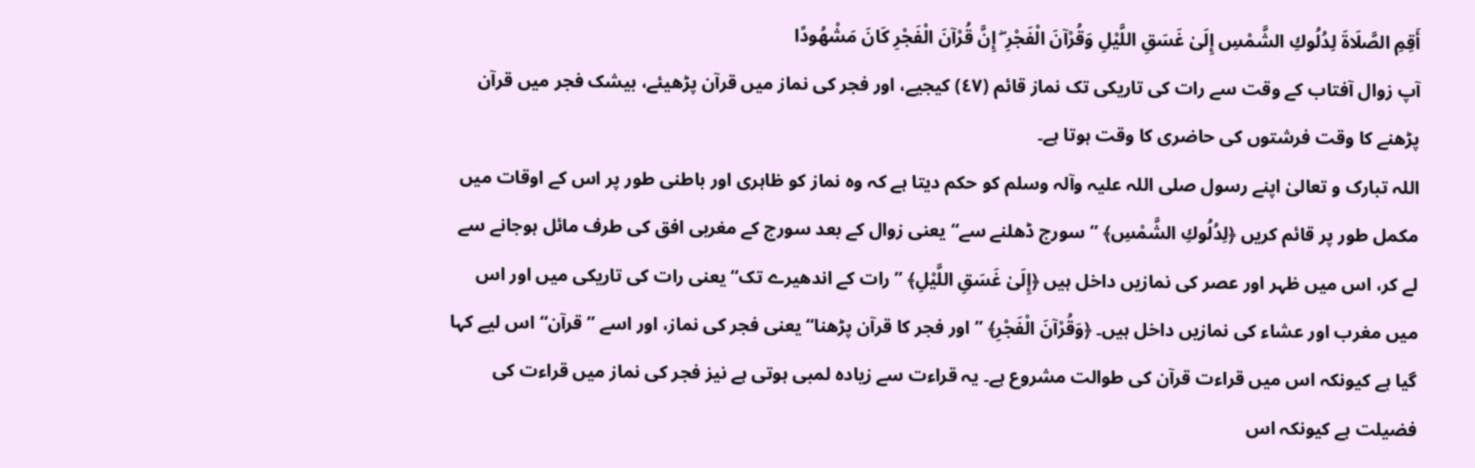أَقِمِ الصَّلَاةَ لِدُلُوكِ الشَّمْسِ إِلَىٰ غَسَقِ اللَّيْلِ وَقُرْآنَ الْفَجْرِ ۖ إِنَّ قُرْآنَ الْفَجْرِ كَانَ مَشْهُودًا
آپ زوال آفتاب کے وقت سے رات کی تاریکی تک نماز قائم (٤٧) کیجیے، اور فجر کی نماز میں قرآن پڑھیئے، بیشک فجر میں قرآن پڑھنے کا وقت فرشتوں کی حاضری کا وقت ہوتا ہے۔
اللہ تبارک و تعالیٰ اپنے رسول صلی اللہ علیہ وآلہ وسلم کو حکم دیتا ہے کہ وہ نماز کو ظاہری اور باطنی طور پر اس کے اوقات میں مکمل طور پر قائم کریں ﴿لِدُلُوكِ الشَّمْسِ﴾ ” سورج ڈھلنے سے“ یعنی زوال کے بعد سورج کے مغربی افق کی طرف مائل ہوجانے سے لے کر، اس میں ظہر اور عصر کی نمازیں داخل ہیں ﴿إِلَىٰ غَسَقِ اللَّيْلِ﴾ ” رات کے اندھیرے تک“ یعنی رات کی تاریکی میں اور اس میں مغرب اور عشاء کی نمازیں داخل ہیں۔ ﴿وَقُرْآنَ الْفَجْرِ﴾ ” اور فجر کا قرآن پڑھنا“ یعنی فجر کی نماز، اور اسے ” قرآن“ اس لیے کہا گیا ہے کیونکہ اس میں قراءت قرآن کی طوالت مشروع ہے۔ یہ قراءت سے زیادہ لمبی ہوتی ہے نیز فجر کی نماز میں قراءت کی فضیلت ہے کیونکہ اس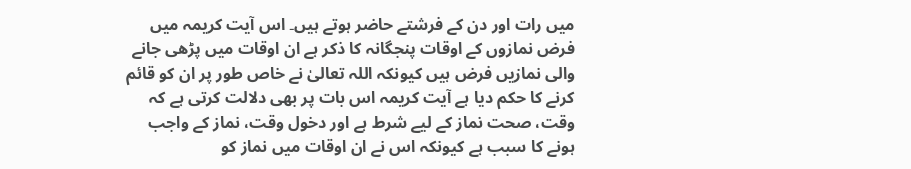میں رات اور دن کے فرشتے حاضر ہوتے ہیں۔ اس آیت کریمہ میں فرض نمازوں کے اوقات پنجگانہ کا ذکر ہے ان اوقات میں پڑھی جانے والی نمازیں فرض ہیں کیونکہ اللہ تعالیٰ نے خاص طور پر ان کو قائم کرنے کا حکم دیا ہے آیت کریمہ اس بات پر بھی دلالت کرتی ہے کہ وقت، صحت نماز کے لیے شرط ہے اور دخول وقت، نماز کے واجب ہونے کا سبب ہے کیونکہ اس نے ان اوقات میں نماز کو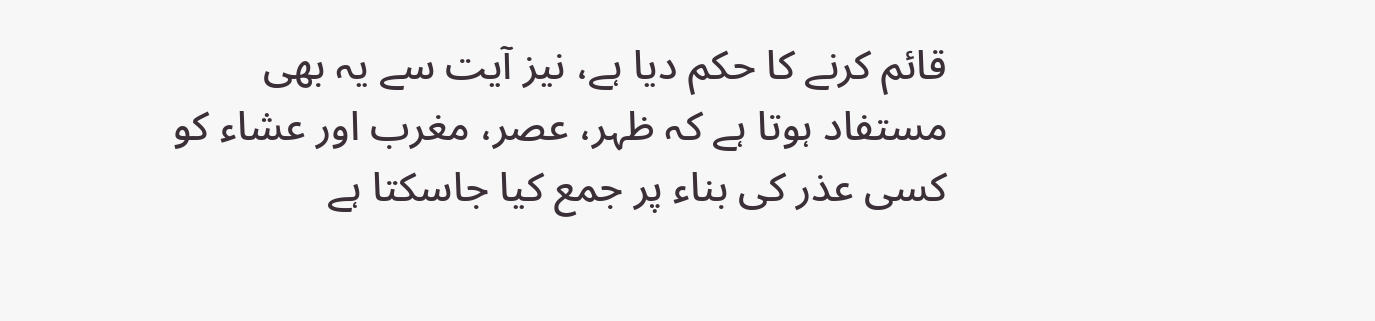قائم کرنے کا حکم دیا ہے، نیز آیت سے یہ بھی مستفاد ہوتا ہے کہ ظہر، عصر، مغرب اور عشاء کو کسی عذر کی بناء پر جمع کیا جاسکتا ہے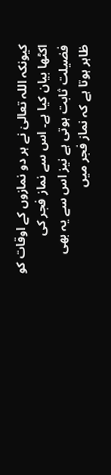کیونکہ اللہ تعالیٰ نے ہر دو نمازوں کے اوقات کو اکٹھا بیان کیا ہے۔ اس سے نماز فجر کی فضیلت ثابت ہوتی ہے نیز اس سے یہ بھی ظاہر ہوتا ہے کہ نماز فجر میں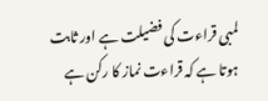لمبی قراءت کی فضیلت ہے اور ثابت ہوتا ہے کہ قراءت نماز کا رکن ہے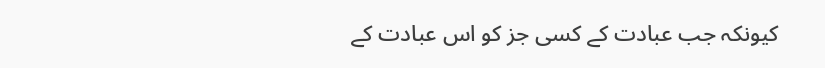کیونکہ جب عبادت کے کسی جز کو اس عبادت کے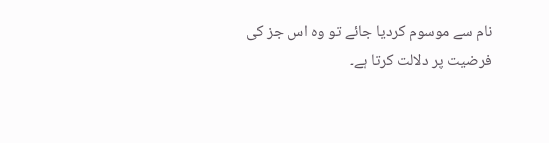نام سے موسوم کردیا جائے تو وہ اس جز کی فرضیت پر دلالت کرتا ہے۔